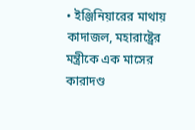• ইঞ্জিনিয়ারের মাথায় কাদাজল, মহারাষ্ট্রের মন্ত্রীকে এক মাসের কারাদণ্ড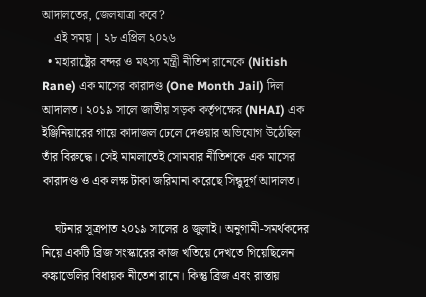আদালতের, জেলযাত্রা কবে?
    এই সময় | ২৮ এপ্রিল ২০২৬
  • মহারাষ্ট্রের বন্দর ও মৎস্য মন্ত্রী নীতিশ রানেকে (Nitish Rane) এক মাসের কারাদণ্ড (One Month Jail) দিল আদালত। ২০১৯ সালে জাতীয় সড়ক কর্তৃপক্ষের (NHAI) এক ইঞ্জিনিয়ারের গায়ে কাদাজল ঢেলে দেওয়ার অভিযোগ উঠেছিল তাঁর বিরুদ্ধে। সেই মামলাতেই সোমবার নীতিশকে এক মাসের কারাদণ্ড ও এক লক্ষ টাকা জরিমানা করেছে সিন্ধুদূর্গ আদালত।

    ঘটনার সূত্রপাত ২০১৯ সালের ৪ জুলাই। অনুগামী-সমর্থকদের নিয়ে একটি ব্রিজ সংস্কারের কাজ খতিয়ে দেখতে গিয়েছিলেন কঙ্কাভেলির বিধায়ক নীতেশ রানে। কিন্তু ব্রিজ এবং রাস্তায়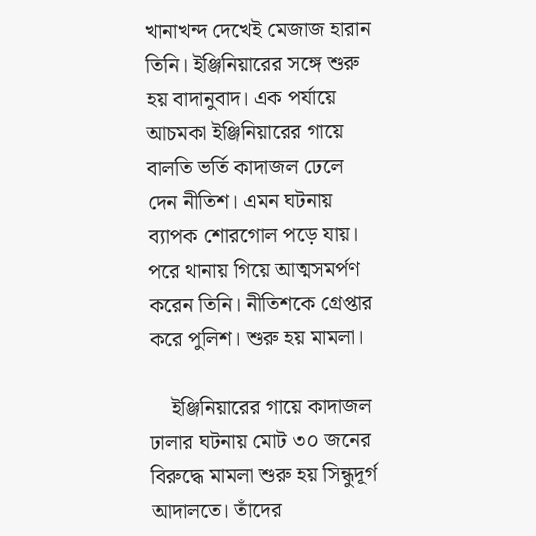খানাখন্দ দেখেই মেজাজ হারান তিনি। ইঞ্জিনিয়ারের সঙ্গে শুরু হয় বাদানুবাদ। এক পর্যায়ে আচমকা ইঞ্জিনিয়ারের গায়ে বালতি ভর্তি কাদাজল ঢেলে দেন নীতিশ। এমন ঘটনায় ব্যাপক শোরগোল পড়ে যায়। পরে থানায় গিয়ে আত্মসমর্পণ করেন তিনি। নীতিশকে গ্রেপ্তার করে পুলিশ। শুরু হয় মামলা।

    ইঞ্জিনিয়ারের গায়ে কাদাজল ঢালার ঘটনায় মোট ৩০ জনের বিরুদ্ধে মামলা শুরু হয় সিন্ধুদূর্গ আদালতে। তাঁদের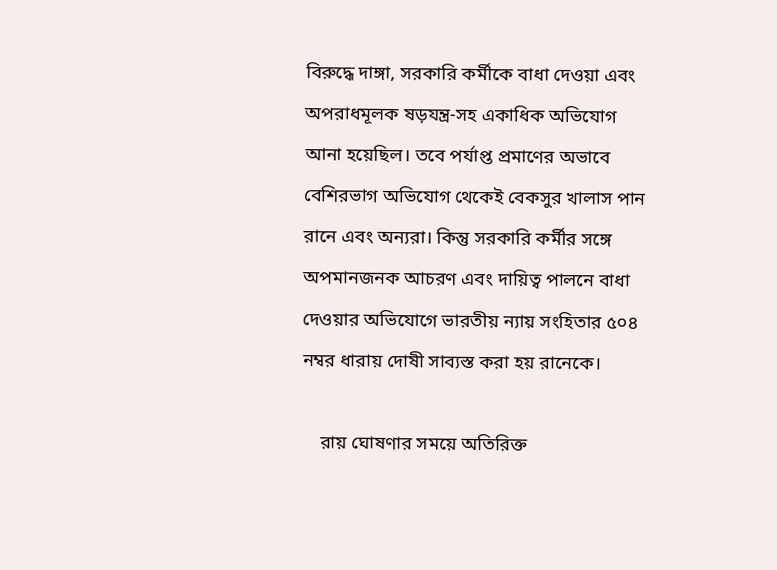বিরুদ্ধে দাঙ্গা, সরকারি কর্মীকে বাধা দেওয়া এবং অপরাধমূলক ষড়যন্ত্র-সহ একাধিক অভিযোগ আনা হয়েছিল। তবে পর্যাপ্ত প্রমাণের অভাবে বেশিরভাগ অভিযোগ থেকেই বেকসুর খালাস পান রানে এবং অন্যরা। কিন্তু সরকারি কর্মীর সঙ্গে অপমানজনক আচরণ এবং দায়িত্ব পালনে বাধা দেওয়ার অভিযোগে ভারতীয় ন্যায় সংহিতার ৫০৪ নম্বর ধারায় দোষী সাব্যস্ত করা হয় রানেকে।

    রায় ঘোষণার সময়ে অতিরিক্ত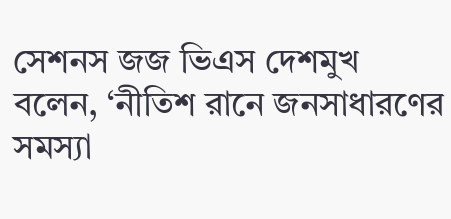সেশনস জজ ভিএস দেশমুখ বলেন, ‘নীতিশ রানে জনসাধারণের সমস্যা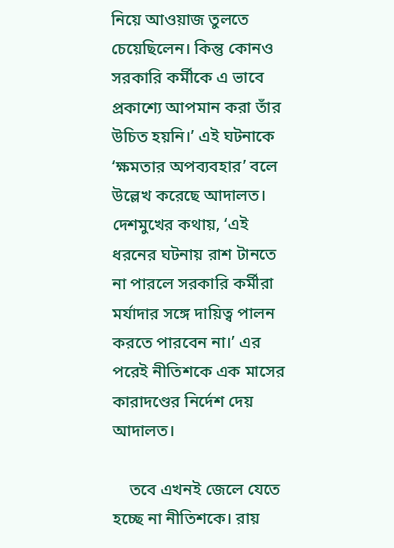নিয়ে আওয়াজ তুলতে চেয়েছিলেন। কিন্তু কোনও সরকারি কর্মীকে এ ভাবে প্রকাশ্যে আপমান করা তাঁর উচিত হয়নি।’ এই ঘটনাকে ‘ক্ষমতার অপব্যবহার’ বলে উল্লেখ করেছে আদালত। দেশমুখের কথায়, ‘এই ধরনের ঘটনায় রাশ টানতে না পারলে সরকারি কর্মীরা মর্যাদার সঙ্গে দায়িত্ব পালন করতে পারবেন না।’ এর পরেই নীতিশকে এক মাসের কারাদণ্ডের নির্দেশ দেয় আদালত।

    তবে এখনই জেলে যেতে হচ্ছে না নীতিশকে। রায়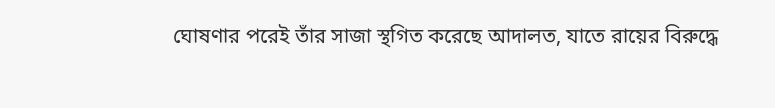ঘোষণার পরেই তাঁর সাজা স্থগিত করেছে আদালত, যাতে রায়ের বিরুদ্ধে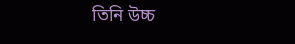তিনি উচ্চ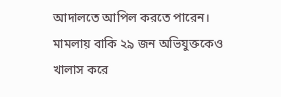আদালতে আপিল করতে পারেন। মামলায় বাকি ২৯ জন অভিযুক্তকেও খালাস করে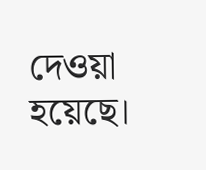দেওয়া হয়েছে।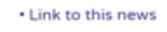• Link to this news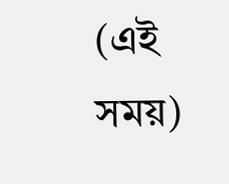(এই সময়)